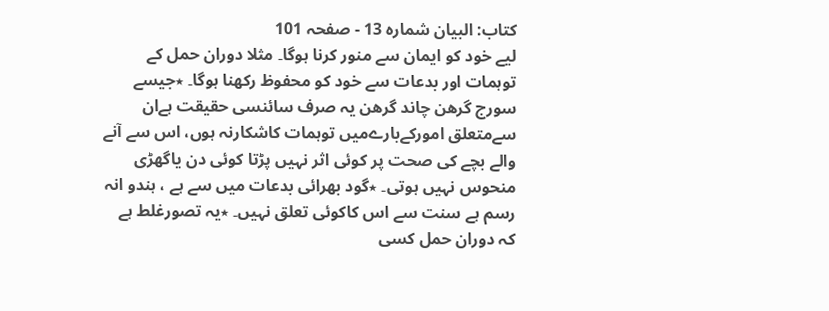کتاب: البیان شمارہ 13 - صفحہ 101
لیے خود کو ایمان سے منور کرنا ہوگا۔ مثلا دوران حمل کے توہمات اور بدعات سے خود کو محفوظ رکھنا ہوگا۔ ٭جیسے سورج گرھن چاند گرھن یہ صرف سائنسی حقیقت ہےان سےمتعلق امورکےبارےمیں توہمات کاشکارنہ ہوں، اس سے آنے والے بچے کی صحت پر کوئی اثر نہیں پڑتا کوئی دن یاگھڑی منحوس نہیں ہوتی۔ ٭گود بھرائی بدعات میں سے ہے ، ہندو انہ رسم ہے سنت سے اس کاکوئی تعلق نہیں۔ ٭یہ تصورغلط ہے کہ دوران حمل کسی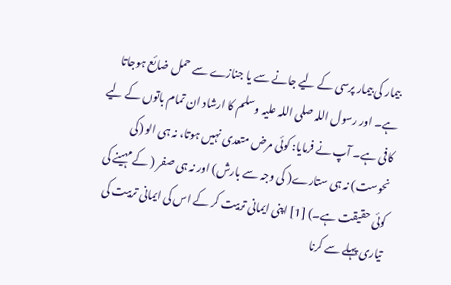بیمار کی بیمار پرسی کے لیے جانے سے یا جنازے سے حمل ضائع ہوجاتا ہے۔ اور رسول اللہ صلی اللہ علیہ وسلم کا ارشاد ان تمام باتوں کے لیے کافی ہے۔ آپ نے فرمایا: کوئی مرض متعدی نہیں ہوتا، نہ ہی الو (کی نحوست) نہ ہی ستارے( کی وجہ سے بارش) اور نہ ہی صفر ( کے مہینے کی کوئی حقیقت ہے۔) [1] اپنی ایمانی تربیت کر کے اس کی ایمانی تربیت کی تیاری پہلے سے کرنا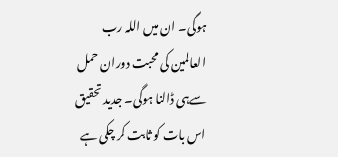ہوگی۔ ان میں اللہ رب العالمین کی محبت دوران حمل سےہی ڈالنا ہوگی۔ جدید تحقیق اس بات کو ثابت کر چکی ہے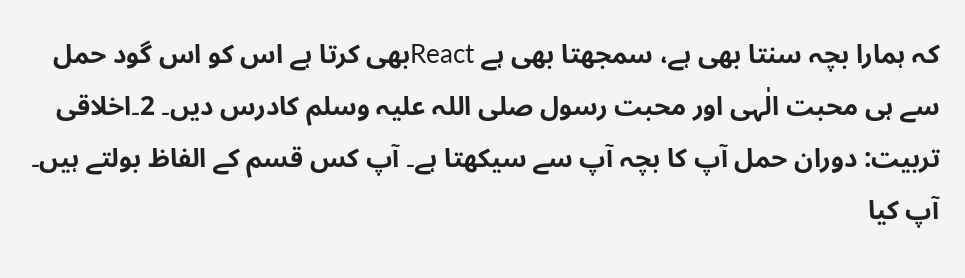کہ ہمارا بچہ سنتا بھی ہے، سمجھتا بھی ہے Reactبھی کرتا ہے اس کو اس گود حمل سے ہی محبت الٰہی اور محبت رسول صلی اللہ علیہ وسلم کادرس دیں۔ 2۔اخلاقی تربیت: دوران حمل آپ کا بچہ آپ سے سیکھتا ہے۔ آپ کس قسم کے الفاظ بولتے ہیں۔ آپ کیا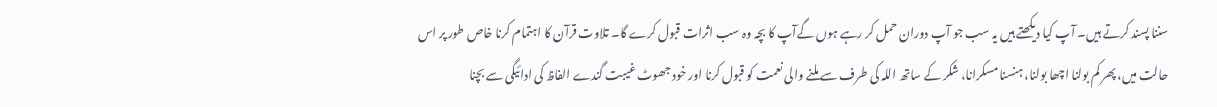سننا پسند کرتے ہیں۔ آپ کیا دیکھتے ہیں یہ سب جو آپ دوران حمل کر رہے ہوں گےآپ کا بچہ وہ سب اثرات قبول کرے گا۔ تلاوت قرآن کا اہتمام کرنا خاص طور پر اس حالت میں، پھر کم بولنا اچھا بولنا، ہنسنا مسکرانا، شکر کے ساتھ اللہ کی طرف سے ملنے والی نعمت کو قبول کرنا اور خود جھوٹ غیبت گندے الفاظ کی ادائیگی سے بچنا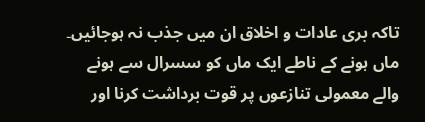تاکہ بری عادات و اخلاق ان میں جذب نہ ہوجائیں۔ ماں ہونے کے ناطے ایک ماں کو سسرال سے ہونے والے معمولی تنازعوں پر قوت برداشت کرنا اور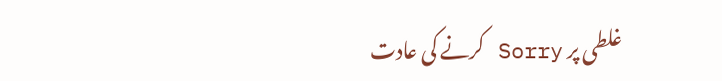غلطی پر Sorry کرنے کی عادت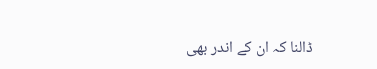ڈالنا کہ ان کے اندر بھی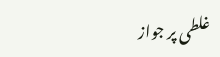غلطی پر جواز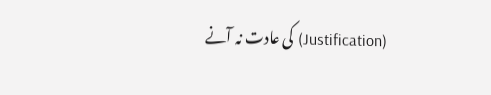(Justification) کی عادت نہ آنے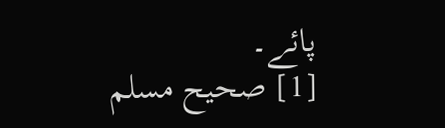پائے۔
[1] صحیح مسلم